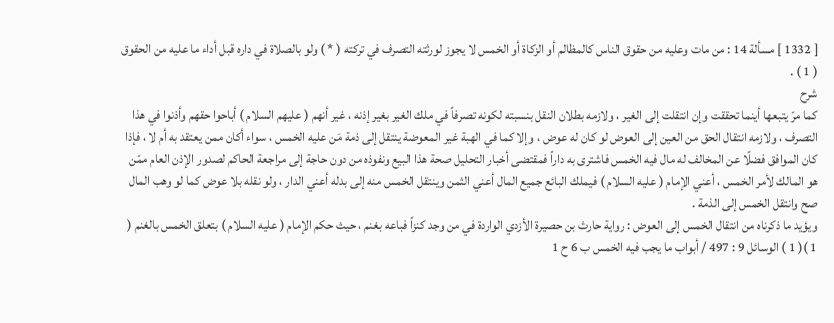[ 1332 ] مسألة 14 : من مات وعليه من حقوق الناس كالمظالم أو الزكاة أو الخمس لا يجوز لورثته التصرف في تركته ( * ) ولو بالصلاة في داره قبل أداء ما عليه من الحقوق ( 1 ) .
شرح
كما مرّ يتبعها أينما تحققت وإن انتقلت إلى الغير ، ولازمه بطلان النقل بنسبته لكونه تصرفاً في ملك الغير بغير إذنه ، غير أنهم ( عليهم السلام ) أباحوا حقهم وأذنوا في هذا التصرف ، ولازمه انتقال الحق من العين إلى العوض لو كان له عوض ، وإلا كما في الهبة غير المعوضة ينتقل إلى ذمة مَن عليه الخمس ، سواء أكان ممن يعتقد به أم لا ، فإذا كان الموافق فضلًا عن المخالف له مال فيه الخمس فاشترى به داراً فمقتضى أخبار التحليل صحة هذا البيع ونفوذه من دون حاجة إلى مراجعة الحاكم لصدور الإذن العام ممّن هو المالك لأمر الخمس ، أعني الإمام ( عليه السلام ) فيملك البائع جميع المال أعني الثمن وينتقل الخمس منه إلى بدله أعني الدار ، ولو نقله بلا عوض كما لو وهب المال صح وانتقل الخمس إلى الذمة .
ويؤيد ما ذكرناه من انتقال الخمس إلى العوض : رواية حارث بن حصيرة الأزدي الواردة في من وجد كنزاً فباعه بغنم ، حيث حكم الإمام ( عليه السلام ) بتعلق الخمس بالغنم ( 1 )( 1 ) الوسائل 9 : 497 / أبواب ما يجب فيه الخمس ب 6 ح 1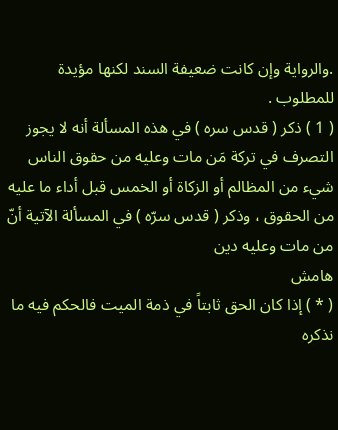.والرواية وإن كانت ضعيفة السند لكنها مؤيدة للمطلوب .
( 1 ) ذكر ( قدس سره ) في هذه المسألة أنه لا يجوز التصرف في تركة مَن مات وعليه من حقوق الناس شيء من المظالم أو الزكاة أو الخمس قبل أداء ما عليه من الحقوق ، وذكر ( قدس سرّه ) في المسألة الآتية أنّ من مات وعليه دين
هامش
( * ) إذا كان الحق ثابتاً في ذمة الميت فالحكم فيه ما نذكره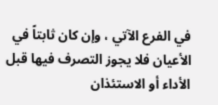في الفرع الآتي ، وإن كان ثابتاً في الأعيان فلا يجوز التصرف فيها قبل الأداء أو الاستئذان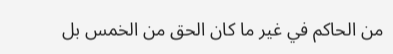من الحاكم في غير ما كان الحق من الخمس بل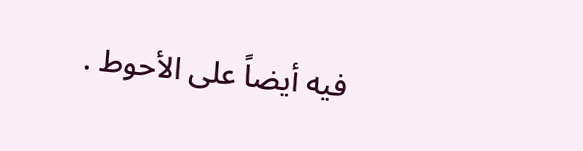فيه أيضاً على الأحوط .